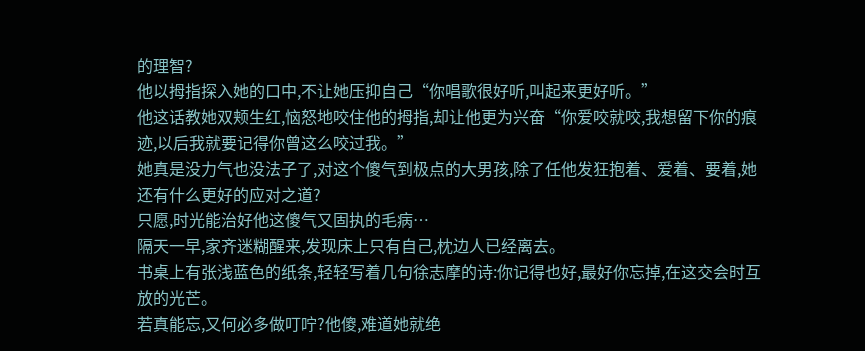的理智?
他以拇指探入她的口中,不让她压抑自己“你唱歌很好听,叫起来更好听。”
他这话教她双颊生红,恼怒地咬住他的拇指,却让他更为兴奋“你爱咬就咬,我想留下你的痕迹,以后我就要记得你曾这么咬过我。”
她真是没力气也没法子了,对这个傻气到极点的大男孩,除了任他发狂抱着、爱着、要着,她还有什么更好的应对之道?
只愿,时光能治好他这傻气又固执的毛病…
隔天一早,家齐迷糊醒来,发现床上只有自己,枕边人已经离去。
书桌上有张浅蓝色的纸条,轻轻写着几句徐志摩的诗:你记得也好,最好你忘掉,在这交会时互放的光芒。
若真能忘,又何必多做叮咛?他傻,难道她就绝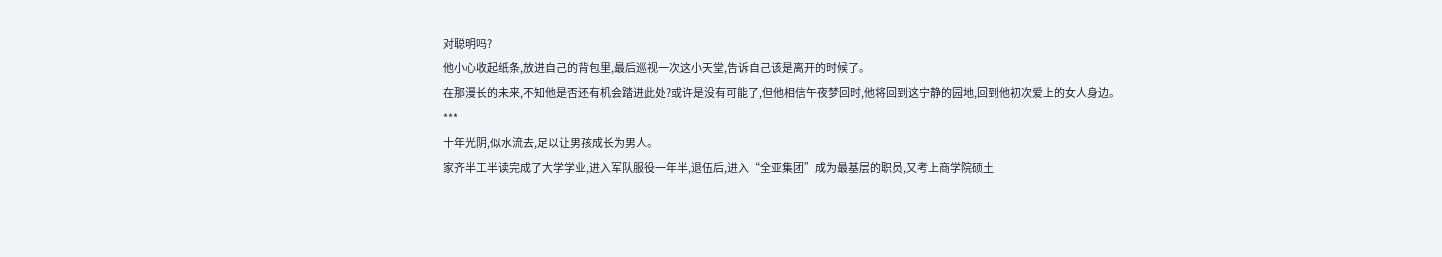对聪明吗?
他小心收起纸条,放进自己的背包里,最后巡视一次这小天堂,告诉自己该是离开的时候了。
在那漫长的未来,不知他是否还有机会踏进此处?或许是没有可能了,但他相信午夜梦回时,他将回到这宁静的园地,回到他初次爱上的女人身边。
***
十年光阴,似水流去,足以让男孩成长为男人。
家齐半工半读完成了大学学业,进入军队服役一年半,退伍后,进入“全亚集团”成为最基层的职员,又考上商学院硕土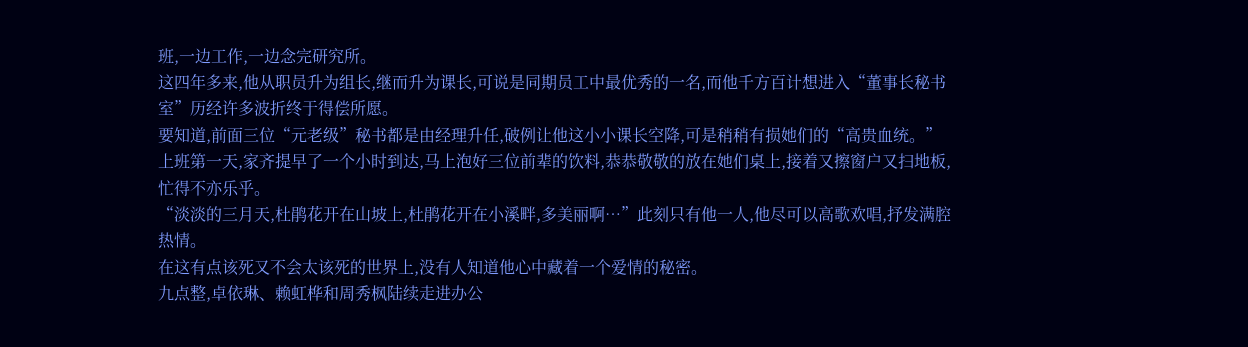班,一边工作,一边念完研究所。
这四年多来,他从职员升为组长,继而升为课长,可说是同期员工中最优秀的一名,而他千方百计想进入“董事长秘书室”历经许多波折终于得偿所愿。
要知道,前面三位“元老级”秘书都是由经理升任,破例让他这小小课长空降,可是稍稍有损她们的“高贵血统。”
上班第一天,家齐提早了一个小时到达,马上泡好三位前辈的饮料,恭恭敬敬的放在她们桌上,接着又擦窗户又扫地板,忙得不亦乐乎。
“淡淡的三月天,杜鹃花开在山坡上,杜鹃花开在小溪畔,多美丽啊…”此刻只有他一人,他尽可以高歌欢唱,抒发满腔热情。
在这有点该死又不会太该死的世界上,没有人知道他心中藏着一个爱情的秘密。
九点整,卓依琳、赖虹桦和周秀枫陆续走进办公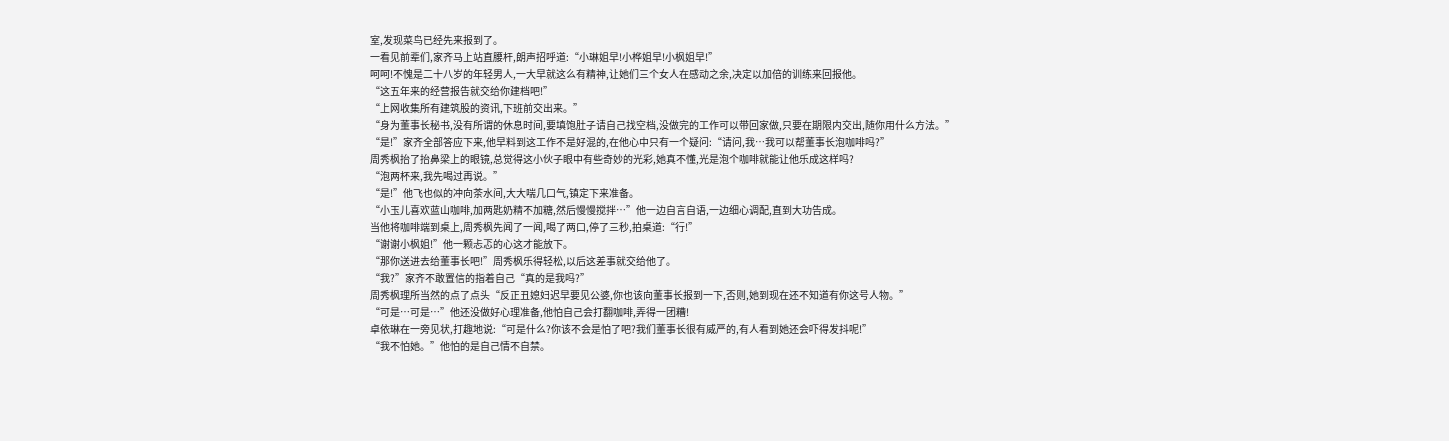室,发现菜鸟已经先来报到了。
一看见前辈们,家齐马上站直腰杆,朗声招呼道:“小琳姐早!小桦姐早!小枫姐早!”
呵呵!不愧是二十八岁的年轻男人,一大早就这么有精神,让她们三个女人在感动之余,决定以加倍的训练来回报他。
“这五年来的经营报告就交给你建档吧!”
“上网收集所有建筑股的资讯,下班前交出来。”
“身为董事长秘书,没有所谓的休息时间,要填饱肚子请自己找空档,没做完的工作可以带回家做,只要在期限内交出,随你用什么方法。”
“是!”家齐全部答应下来,他早料到这工作不是好混的,在他心中只有一个疑问:“请问,我…我可以帮董事长泡咖啡吗?”
周秀枫抬了抬鼻梁上的眼镜,总觉得这小伙子眼中有些奇妙的光彩,她真不懂,光是泡个咖啡就能让他乐成这样吗?
“泡两杯来,我先喝过再说。”
“是!”他飞也似的冲向茶水间,大大喘几口气,镇定下来准备。
“小玉儿喜欢蓝山咖啡,加两匙奶精不加糖,然后慢慢搅拌…”他一边自言自语,一边细心调配,直到大功告成。
当他将咖啡端到桌上,周秀枫先闻了一闻,喝了两口,停了三秒,拍桌道:“行!”
“谢谢小枫姐!”他一颗忐忑的心这才能放下。
“那你送进去给董事长吧!”周秀枫乐得轻松,以后这差事就交给他了。
“我?”家齐不敢置信的指着自己“真的是我吗?”
周秀枫理所当然的点了点头“反正丑媳妇迟早要见公婆,你也该向董事长报到一下,否则,她到现在还不知道有你这号人物。”
“可是…可是…”他还没做好心理准备,他怕自己会打翻咖啡,弄得一团糟!
卓依琳在一旁见状,打趣地说:“可是什么?你该不会是怕了吧?我们董事长很有威严的,有人看到她还会吓得发抖呢!”
“我不怕她。”他怕的是自己情不自禁。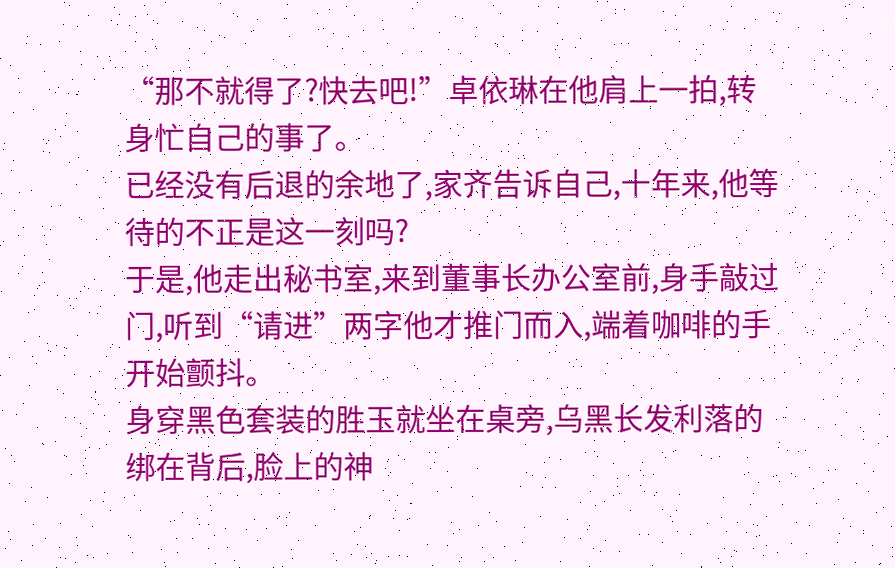“那不就得了?快去吧!”卓依琳在他肩上一拍,转身忙自己的事了。
已经没有后退的余地了,家齐告诉自己,十年来,他等待的不正是这一刻吗?
于是,他走出秘书室,来到董事长办公室前,身手敲过门,听到“请进”两字他才推门而入,端着咖啡的手开始颤抖。
身穿黑色套装的胜玉就坐在桌旁,乌黑长发利落的绑在背后,脸上的神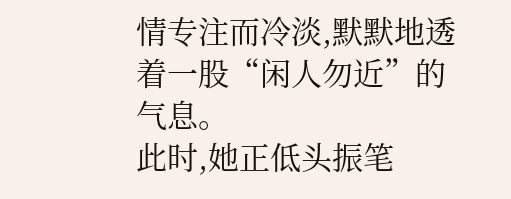情专注而冷淡,默默地透着一股“闲人勿近”的气息。
此时,她正低头振笔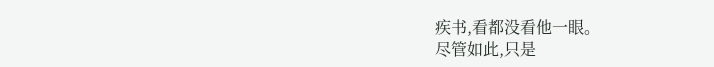疾书,看都没看他一眼。
尽管如此,只是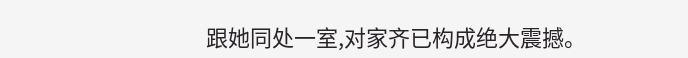跟她同处一室,对家齐已构成绝大震撼。